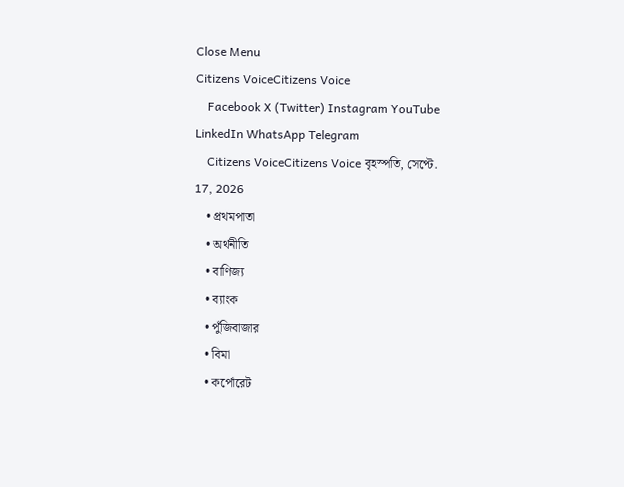Close Menu
Citizens VoiceCitizens Voice
    Facebook X (Twitter) Instagram YouTube LinkedIn WhatsApp Telegram
    Citizens VoiceCitizens Voice বৃহস্পতি, সেপ্টে. 17, 2026
    • প্রথমপাতা
    • অর্থনীতি
    • বাণিজ্য
    • ব্যাংক
    • পুঁজিবাজার
    • বিমা
    • কর্পোরেট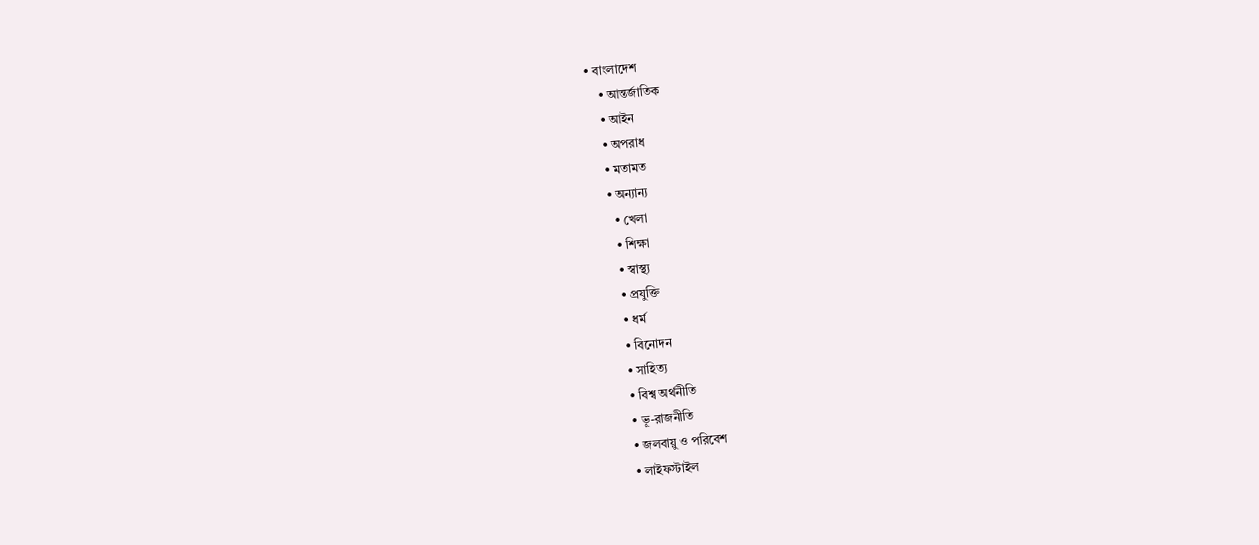• বাংলাদেশ
    • আন্তর্জাতিক
    • আইন
    • অপরাধ
    • মতামত
    • অন্যান্য
      • খেলা
      • শিক্ষা
      • স্বাস্থ্য
      • প্রযুক্তি
      • ধর্ম
      • বিনোদন
      • সাহিত্য
      • বিশ্ব অর্থনীতি
      • ভূ-রাজনীতি
      • জলবায়ু ও পরিবেশ
      • লাইফস্টাইল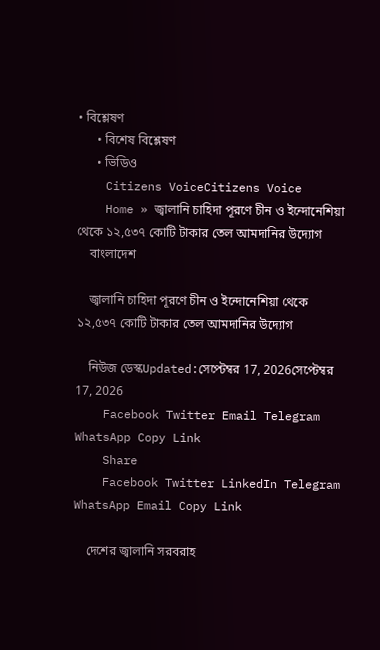• বিশ্লেষণ
      • বিশেষ বিশ্লেষণ
      • ভিডিও
    Citizens VoiceCitizens Voice
    Home » জ্বালানি চাহিদা পূরণে চীন ও ইন্দোনেশিয়া থেকে ১২,৫৩৭ কোটি টাকার তেল আমদানির উদ্যোগ
    বাংলাদেশ

    জ্বালানি চাহিদা পূরণে চীন ও ইন্দোনেশিয়া থেকে ১২,৫৩৭ কোটি টাকার তেল আমদানির উদ্যোগ

    নিউজ ডেস্কUpdated:সেপ্টেম্বর 17, 2026সেপ্টেম্বর 17, 2026
    Facebook Twitter Email Telegram WhatsApp Copy Link
    Share
    Facebook Twitter LinkedIn Telegram WhatsApp Email Copy Link

    দেশের জ্বালানি সরবরাহ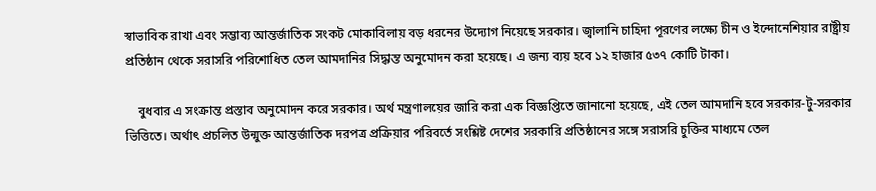স্বাভাবিক রাখা এবং সম্ভাব্য আন্তর্জাতিক সংকট মোকাবিলায় বড় ধরনের উদ্যোগ নিয়েছে সরকার। জ্বালানি চাহিদা পূরণের লক্ষ্যে চীন ও ইন্দোনেশিয়ার রাষ্ট্রীয় প্রতিষ্ঠান থেকে সরাসরি পরিশোধিত তেল আমদানির সিদ্ধান্ত অনুমোদন করা হয়েছে। এ জন্য ব্যয় হবে ১২ হাজার ৫৩৭ কোটি টাকা।

    বুধবার এ সংক্রান্ত প্রস্তাব অনুমোদন করে সরকার। অর্থ মন্ত্রণালয়ের জারি করা এক বিজ্ঞপ্তিতে জানানো হয়েছে, এই তেল আমদানি হবে সরকার-টু-সরকার ভিত্তিতে। অর্থাৎ প্রচলিত উন্মুক্ত আন্তর্জাতিক দরপত্র প্রক্রিয়ার পরিবর্তে সংশ্লিষ্ট দেশের সরকারি প্রতিষ্ঠানের সঙ্গে সরাসরি চুক্তির মাধ্যমে তেল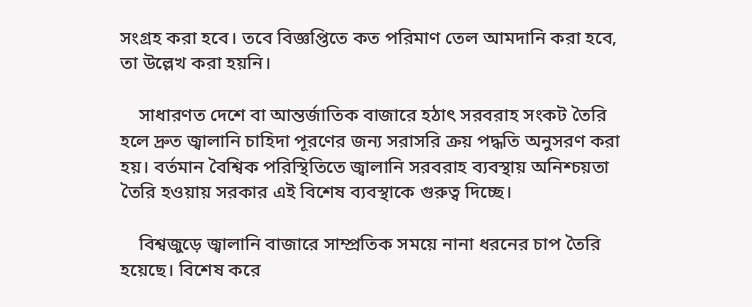সংগ্রহ করা হবে। তবে বিজ্ঞপ্তিতে কত পরিমাণ তেল আমদানি করা হবে, তা উল্লেখ করা হয়নি।

    সাধারণত দেশে বা আন্তর্জাতিক বাজারে হঠাৎ সরবরাহ সংকট তৈরি হলে দ্রুত জ্বালানি চাহিদা পূরণের জন্য সরাসরি ক্রয় পদ্ধতি অনুসরণ করা হয়। বর্তমান বৈশ্বিক পরিস্থিতিতে জ্বালানি সরবরাহ ব্যবস্থায় অনিশ্চয়তা তৈরি হওয়ায় সরকার এই বিশেষ ব্যবস্থাকে গুরুত্ব দিচ্ছে।

    বিশ্বজুড়ে জ্বালানি বাজারে সাম্প্রতিক সময়ে নানা ধরনের চাপ তৈরি হয়েছে। বিশেষ করে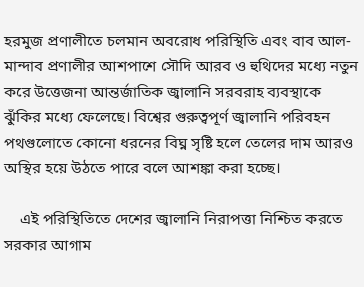হরমুজ প্রণালীতে চলমান অবরোধ পরিস্থিতি এবং বাব আল-মান্দাব প্রণালীর আশপাশে সৌদি আরব ও হুথিদের মধ্যে নতুন করে উত্তেজনা আন্তর্জাতিক জ্বালানি সরবরাহ ব্যবস্থাকে ঝুঁকির মধ্যে ফেলেছে। বিশ্বের গুরুত্বপূর্ণ জ্বালানি পরিবহন পথগুলোতে কোনো ধরনের বিঘ্ন সৃষ্টি হলে তেলের দাম আরও অস্থির হয়ে উঠতে পারে বলে আশঙ্কা করা হচ্ছে।

    এই পরিস্থিতিতে দেশের জ্বালানি নিরাপত্তা নিশ্চিত করতে সরকার আগাম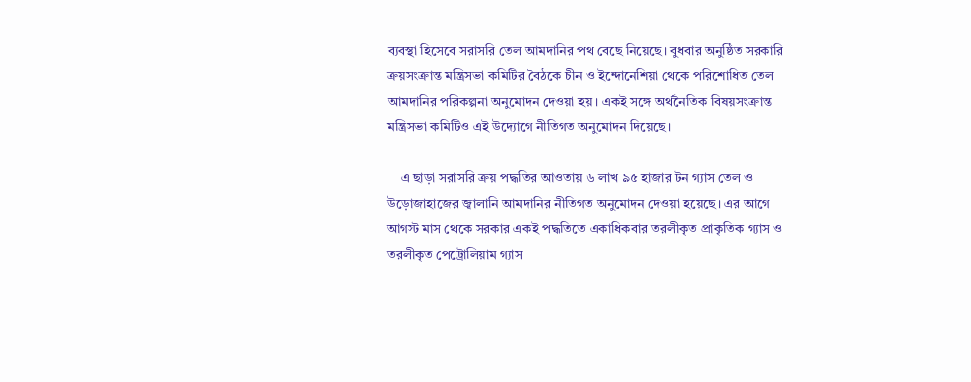ব্যবস্থা হিসেবে সরাসরি তেল আমদানির পথ বেছে নিয়েছে। বুধবার অনুষ্ঠিত সরকারি ক্রয়সংক্রান্ত মন্ত্রিসভা কমিটির বৈঠকে চীন ও ইন্দোনেশিয়া থেকে পরিশোধিত তেল আমদানির পরিকল্পনা অনুমোদন দেওয়া হয়। একই সঙ্গে অর্থনৈতিক বিষয়সংক্রান্ত মন্ত্রিসভা কমিটিও এই উদ্যোগে নীতিগত অনুমোদন দিয়েছে।

    এ ছাড়া সরাসরি ক্রয় পদ্ধতির আওতায় ৬ লাখ ৯৫ হাজার টন গ্যাস তেল ও উড়োজাহাজের জ্বালানি আমদানির নীতিগত অনুমোদন দেওয়া হয়েছে। এর আগে আগস্ট মাস থেকে সরকার একই পদ্ধতিতে একাধিকবার তরলীকৃত প্রাকৃতিক গ্যাস ও তরলীকৃত পেট্রোলিয়াম গ্যাস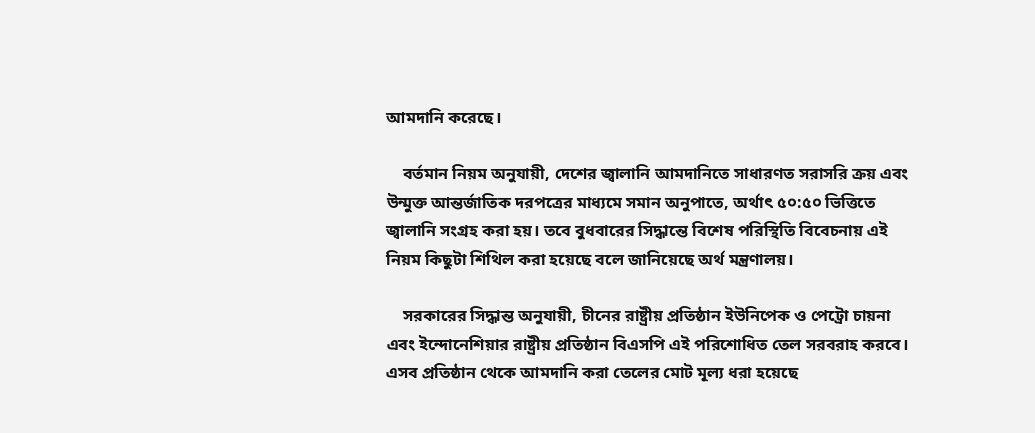আমদানি করেছে।

    বর্তমান নিয়ম অনুযায়ী, দেশের জ্বালানি আমদানিতে সাধারণত সরাসরি ক্রয় এবং উন্মুক্ত আন্তর্জাতিক দরপত্রের মাধ্যমে সমান অনুপাতে, অর্থাৎ ৫০:৫০ ভিত্তিতে জ্বালানি সংগ্রহ করা হয়। তবে বুধবারের সিদ্ধান্তে বিশেষ পরিস্থিতি বিবেচনায় এই নিয়ম কিছুটা শিথিল করা হয়েছে বলে জানিয়েছে অর্থ মন্ত্রণালয়।

    সরকারের সিদ্ধান্ত অনুযায়ী, চীনের রাষ্ট্রীয় প্রতিষ্ঠান ইউনিপেক ও পেট্রো চায়না এবং ইন্দোনেশিয়ার রাষ্ট্রীয় প্রতিষ্ঠান বিএসপি এই পরিশোধিত তেল সরবরাহ করবে। এসব প্রতিষ্ঠান থেকে আমদানি করা তেলের মোট মূল্য ধরা হয়েছে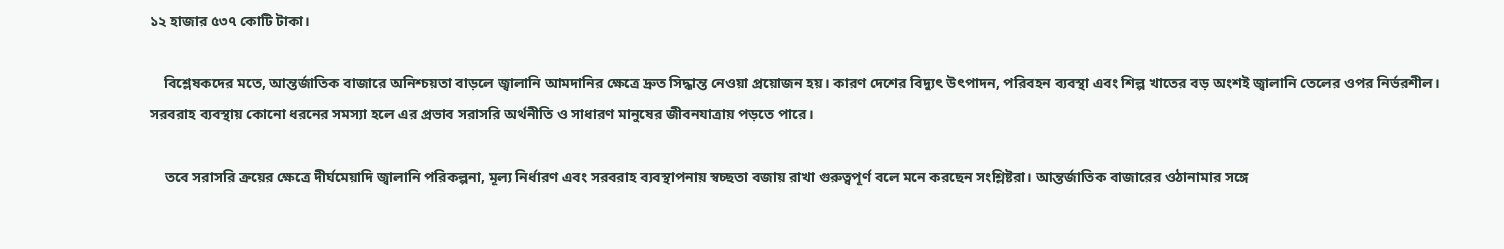১২ হাজার ৫৩৭ কোটি টাকা।

    বিশ্লেষকদের মতে, আন্তর্জাতিক বাজারে অনিশ্চয়তা বাড়লে জ্বালানি আমদানির ক্ষেত্রে দ্রুত সিদ্ধান্ত নেওয়া প্রয়োজন হয়। কারণ দেশের বিদ্যুৎ উৎপাদন, পরিবহন ব্যবস্থা এবং শিল্প খাতের বড় অংশই জ্বালানি তেলের ওপর নির্ভরশীল। সরবরাহ ব্যবস্থায় কোনো ধরনের সমস্যা হলে এর প্রভাব সরাসরি অর্থনীতি ও সাধারণ মানুষের জীবনযাত্রায় পড়তে পারে।

    তবে সরাসরি ক্রয়ের ক্ষেত্রে দীর্ঘমেয়াদি জ্বালানি পরিকল্পনা, মূল্য নির্ধারণ এবং সরবরাহ ব্যবস্থাপনায় স্বচ্ছতা বজায় রাখা গুরুত্বপূর্ণ বলে মনে করছেন সংশ্লিষ্টরা। আন্তর্জাতিক বাজারের ওঠানামার সঙ্গে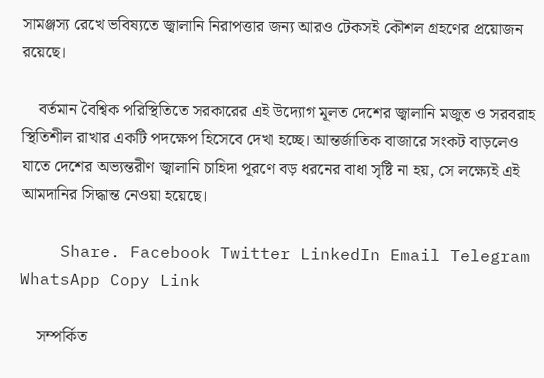সামঞ্জস্য রেখে ভবিষ্যতে জ্বালানি নিরাপত্তার জন্য আরও টেকসই কৌশল গ্রহণের প্রয়োজন রয়েছে।

    বর্তমান বৈশ্বিক পরিস্থিতিতে সরকারের এই উদ্যোগ মূলত দেশের জ্বালানি মজুত ও সরবরাহ স্থিতিশীল রাখার একটি পদক্ষেপ হিসেবে দেখা হচ্ছে। আন্তর্জাতিক বাজারে সংকট বাড়লেও যাতে দেশের অভ্যন্তরীণ জ্বালানি চাহিদা পূরণে বড় ধরনের বাধা সৃষ্টি না হয়, সে লক্ষ্যেই এই আমদানির সিদ্ধান্ত নেওয়া হয়েছে।

    Share. Facebook Twitter LinkedIn Email Telegram WhatsApp Copy Link

    সম্পর্কিত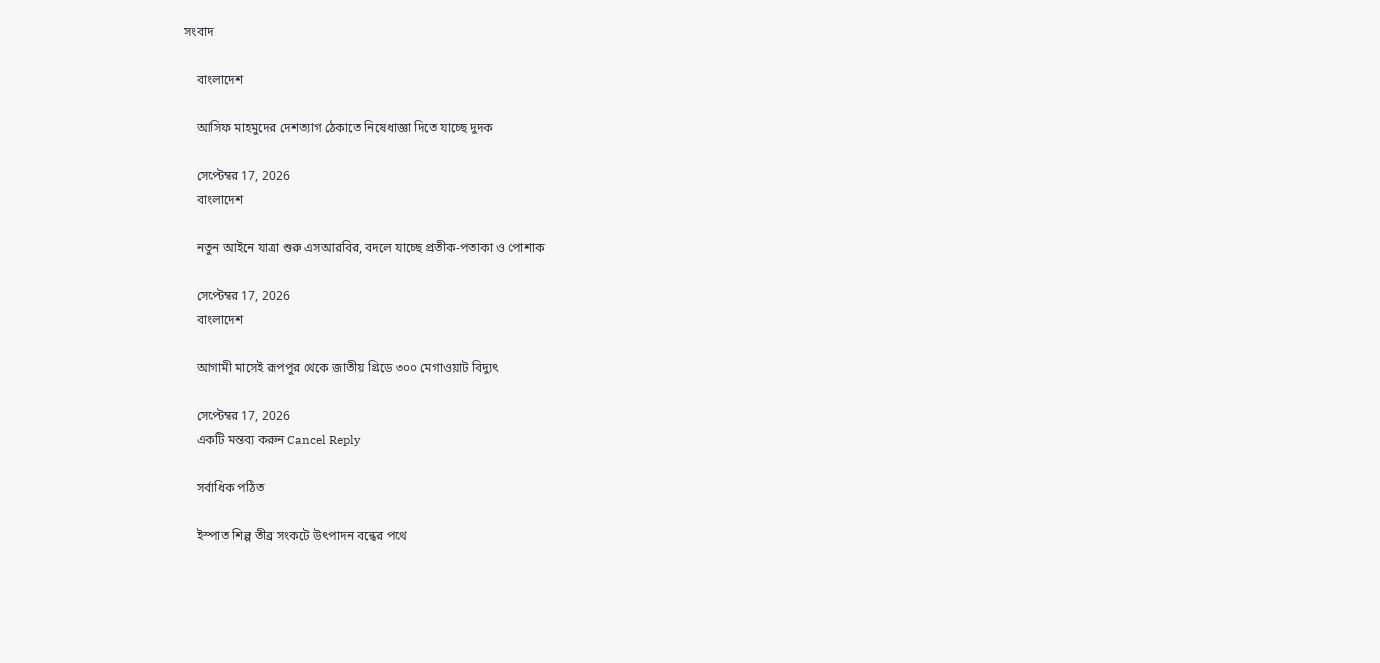সংবাদ

    বাংলাদেশ

    আসিফ মাহমুদের দেশত্যাগ ঠেকাতে নিষেধাজ্ঞা দিতে যাচ্ছে দুদক

    সেপ্টেম্বর 17, 2026
    বাংলাদেশ

    নতুন আইনে যাত্রা শুরু এসআরবির, বদলে যাচ্ছে প্রতীক-পতাকা ও পোশাক

    সেপ্টেম্বর 17, 2026
    বাংলাদেশ

    আগামী মাসেই রূপপুর থেকে জাতীয় গ্রিডে ৩০০ মেগাওয়াট বিদ্যুৎ

    সেপ্টেম্বর 17, 2026
    একটি মন্তব্য করুন Cancel Reply

    সর্বাধিক পঠিত

    ইস্পাত শিল্প তীব্র সংকটে উৎপাদন বন্ধের পথে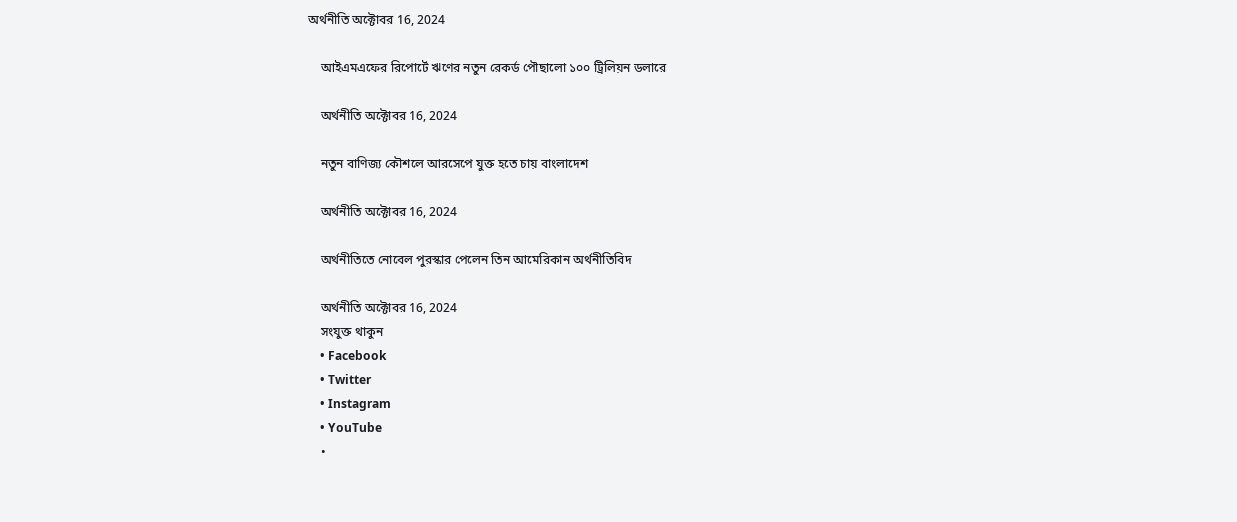অর্থনীতি অক্টোবর 16, 2024

    আইএমএফের রিপোর্টে ঋণের নতুন রেকর্ড পৌছালো ১০০ ট্রিলিয়ন ডলারে

    অর্থনীতি অক্টোবর 16, 2024

    নতুন বাণিজ্য কৌশলে আরসেপে যুক্ত হতে চায় বাংলাদেশ

    অর্থনীতি অক্টোবর 16, 2024

    অর্থনীতিতে নোবেল পুরস্কার পেলেন তিন আমেরিকান অর্থনীতিবিদ

    অর্থনীতি অক্টোবর 16, 2024
    সংযুক্ত থাকুন
    • Facebook
    • Twitter
    • Instagram
    • YouTube
    •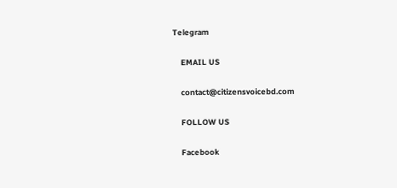Telegram

    EMAIL US

    contact@citizensvoicebd.com

    FOLLOW US

    Facebook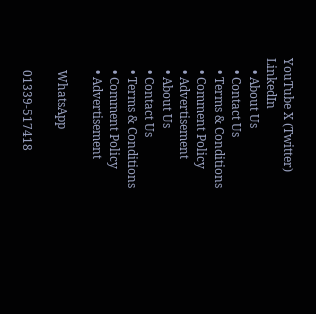YouTube X (Twitter) LinkedIn
    • About Us
    • Contact Us
    • Terms & Conditions
    • Comment Policy
    • Advertisement
    • About Us
    • Contact Us
    • Terms & Conditions
    • Comment Policy
    • Advertisement

    WhatsApp

    01339-517418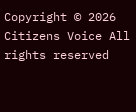Copyright © 2026 Citizens Voice All rights reserved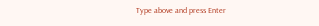Type above and press Enter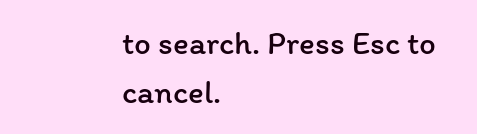to search. Press Esc to cancel.